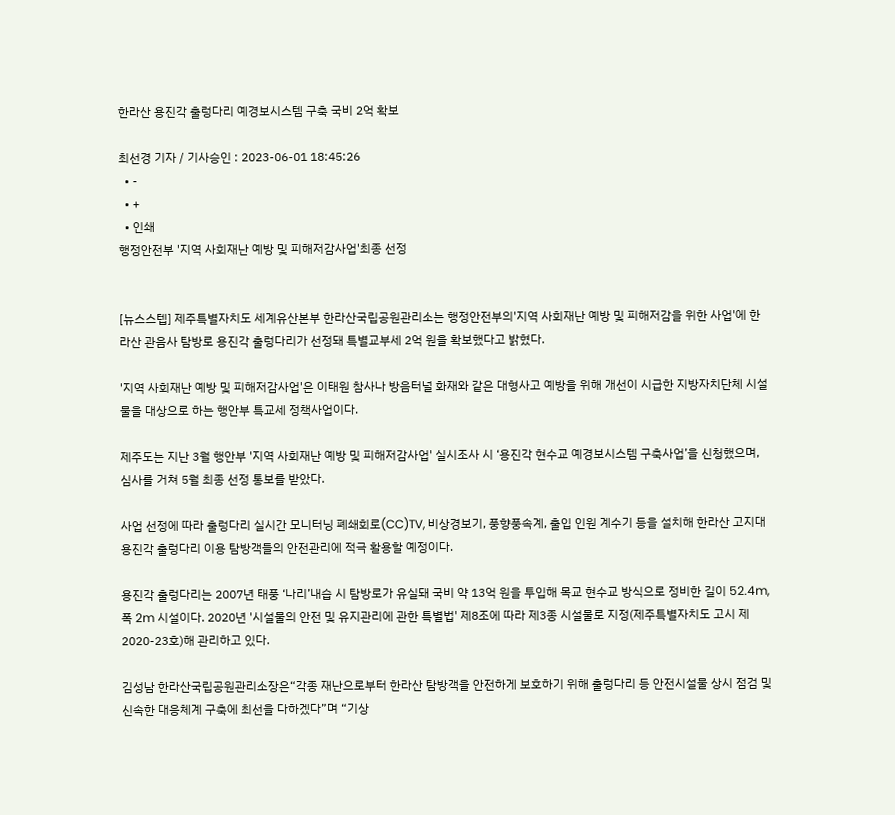한라산 용진각 출렁다리 예경보시스템 구축 국비 2억 확보

최선경 기자 / 기사승인 : 2023-06-01 18:45:26
  • -
  • +
  • 인쇄
행정안전부 '지역 사회재난 예방 및 피해저감사업'최종 선정


[뉴스스텝] 제주특별자치도 세계유산본부 한라산국립공원관리소는 행정안전부의'지역 사회재난 예방 및 피해저감을 위한 사업'에 한라산 관음사 탐방로 용진각 출렁다리가 선정돼 특별교부세 2억 원을 확보했다고 밝혔다.

'지역 사회재난 예방 및 피해저감사업'은 이태원 참사나 방음터널 화재와 같은 대형사고 예방을 위해 개선이 시급한 지방자치단체 시설물을 대상으로 하는 행안부 특교세 정책사업이다.

제주도는 지난 3월 행안부 '지역 사회재난 예방 및 피해저감사업' 실시조사 시 ‘용진각 현수교 예경보시스템 구축사업’을 신청했으며, 심사를 거쳐 5월 최종 선정 통보를 받았다.

사업 선정에 따라 출렁다리 실시간 모니터닝 폐쇄회로(CC)TV, 비상경보기, 풍향풍속계, 출입 인원 계수기 등을 설치해 한라산 고지대 용진각 출렁다리 이용 탐방객들의 안전관리에 적극 활용할 예정이다.

용진각 출렁다리는 2007년 태풍 ‘나리’내습 시 탐방로가 유실돼 국비 약 13억 원을 투입해 목교 현수교 방식으로 정비한 길이 52.4m, 폭 2m 시설이다. 2020년 '시설물의 안전 및 유지관리에 관한 특별법' 제8조에 따라 제3종 시설물로 지정(제주특별자치도 고시 제2020-23호)해 관리하고 있다.

김성남 한라산국립공원관리소장은“각종 재난으로부터 한라산 탐방객을 안전하게 보호하기 위해 출렁다리 등 안전시설물 상시 점검 및 신속한 대응체계 구축에 최선을 다하겠다”며 “기상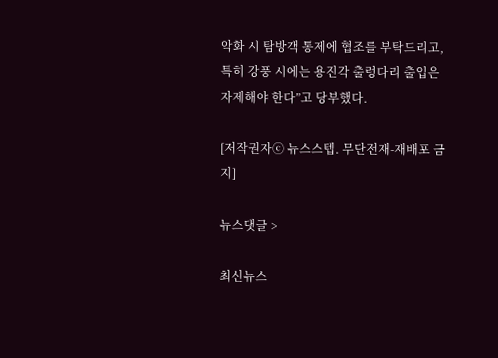악화 시 탐방객 통제에 협조를 부탁드리고, 특히 강풍 시에는 용진각 출렁다리 출입은 자제해야 한다”고 당부했다.

[저작권자ⓒ 뉴스스텝. 무단전재-재배포 금지]

뉴스댓글 >

최신뉴스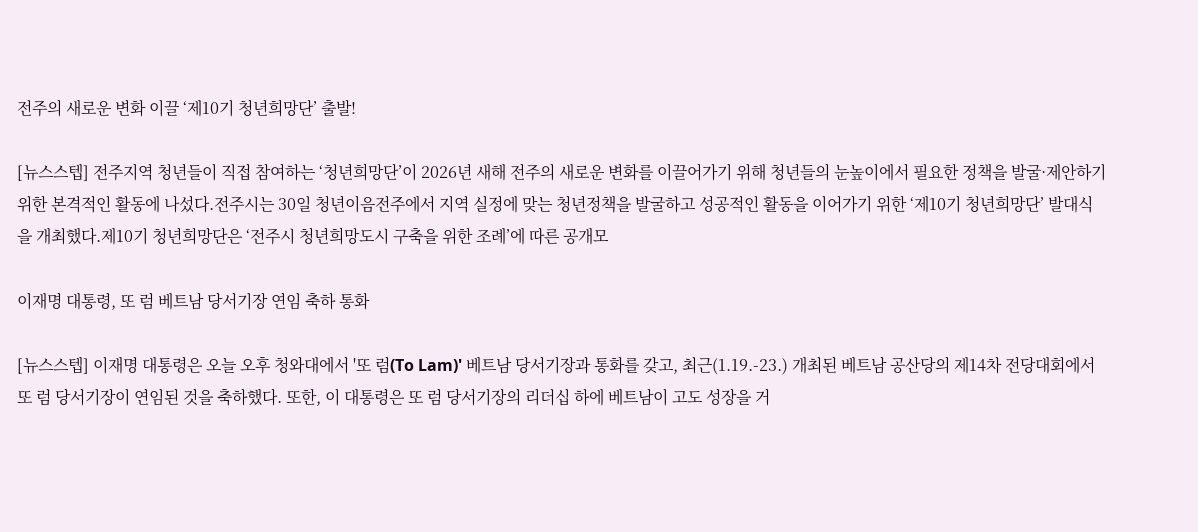전주의 새로운 변화 이끌 ‘제10기 청년희망단’ 출발!

[뉴스스텝] 전주지역 청년들이 직접 참여하는 ‘청년희망단’이 2026년 새해 전주의 새로운 변화를 이끌어가기 위해 청년들의 눈높이에서 필요한 정책을 발굴·제안하기 위한 본격적인 활동에 나섰다.전주시는 30일 청년이음전주에서 지역 실정에 맞는 청년정책을 발굴하고 성공적인 활동을 이어가기 위한 ‘제10기 청년희망단’ 발대식을 개최했다.제10기 청년희망단은 ‘전주시 청년희망도시 구축을 위한 조례’에 따른 공개모

이재명 대통령, 또 럼 베트남 당서기장 연임 축하 통화

[뉴스스텝] 이재명 대통령은 오늘 오후 청와대에서 '또 럼(To Lam)' 베트남 당서기장과 통화를 갖고, 최근(1.19.-23.) 개최된 베트남 공산당의 제14차 전당대회에서 또 럼 당서기장이 연임된 것을 축하했다. 또한, 이 대통령은 또 럼 당서기장의 리더십 하에 베트남이 고도 성장을 거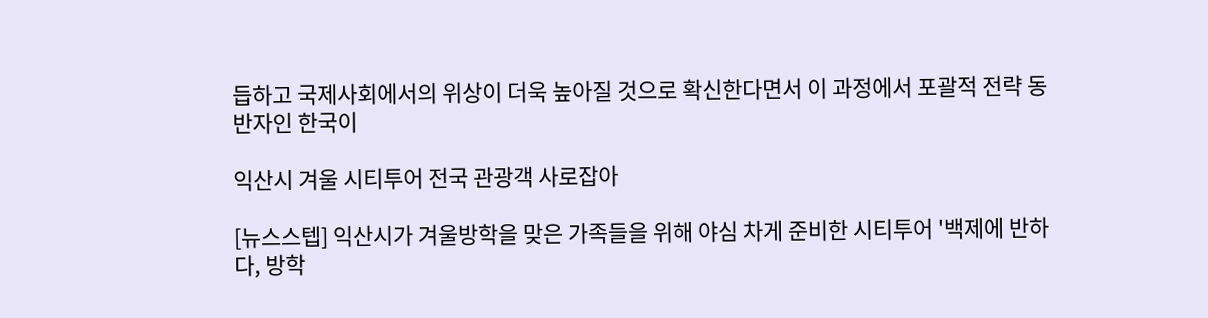듭하고 국제사회에서의 위상이 더욱 높아질 것으로 확신한다면서 이 과정에서 포괄적 전략 동반자인 한국이

익산시 겨울 시티투어 전국 관광객 사로잡아

[뉴스스텝] 익산시가 겨울방학을 맞은 가족들을 위해 야심 차게 준비한 시티투어 '백제에 반하다, 방학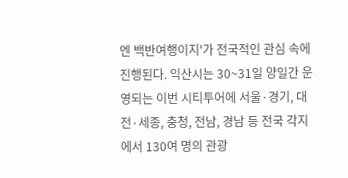엔 백반여행이지'가 전국적인 관심 속에 진행된다. 익산시는 30~31일 양일간 운영되는 이번 시티투어에 서울·경기, 대전·세종, 충청, 전남, 경남 등 전국 각지에서 130여 명의 관광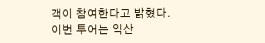객이 참여한다고 밝혔다. 이번 투어는 익산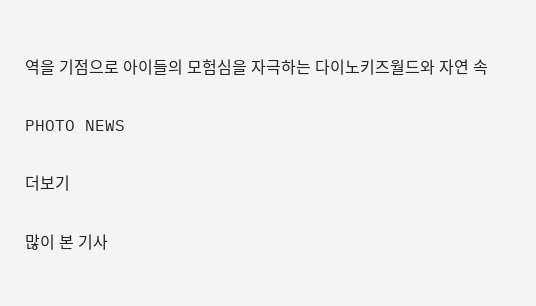역을 기점으로 아이들의 모험심을 자극하는 다이노키즈월드와 자연 속

PHOTO NEWS

더보기

많이 본 기사